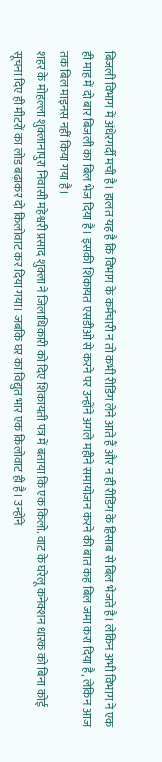बिजली विभाग में अंधेरगर्दी मची है। हालत यह है कि विभाग के कर्मचारी न तो कभी रीडिंग लेने आते हैं और न ही रीडिंग के हिसाब से बिल भेजते है। लेकिन अभी विभाग ने एक ही माह में दो बार बिजली का बिल भेज दिया है। इसकी शिकायत एसडीओ से करने पर उन्होंने अगले महीने समायोजन करने की बात कह बिल जमा करा दिया है, लेकिन आज तक बिल माइनस नहीं किया गया है।
शहर के मोहल्ला शुक्लानापुरा निवासी महेश्वरी प्रसाद शुक्ला ने जिलाधिकारी को दिए शिकायती पत्र में बताया कि एक किलो. वाट के घरेलू कनेक्शन धारक को बिना कोई सूचना दिए ही मीटरों का लोड बढ़ाकर दो किलोवाट कर दिया गया। जबकि घर का विद्युत भार एक किलोवाट ही है। उन्होंने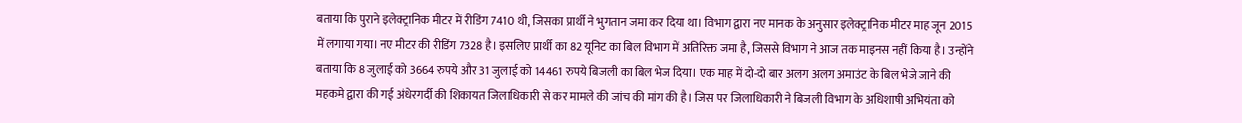बताया कि पुराने इलेक्ट्रानिक मीटर में रीडिंग 7410 थी, जिसका प्रार्थी ने भुगतान जमा कर दिया था। विभाग द्वारा नए मानक के अनुसार इलेक्ट्रानिक मीटर माह जून 2015 में लगाया गया। नए मीटर की रीडिंग 7328 है। इसलिए प्रार्थी का 82 यूनिट का बिल विभाग में अतिरिक्त जमा है, जिससे विभाग ने आज तक माइनस नहीं किया है। उन्होंने बताया कि 8 जुलाई को 3664 रुपये और 31 जुलाई को 14461 रुपये बिजली का बिल भेज दिया। एक माह में दो-दो बार अलग अलग अमाउंट के बिल भेजे जाने की महकमे द्वारा की गई अंधेरगर्दी की शिकायत जिलाधिकारी से कर मामले की जांच की मांग की है। जिस पर जिलाधिकारी ने बिजली विभाग के अधिशाषी अभियंता को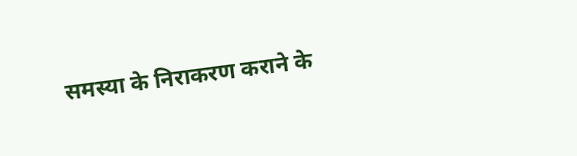समस्या के निराकरण कराने के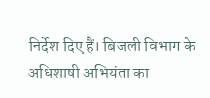निर्देश दिए हैं। बिजली विभाग के अधिशाषी अभियंता का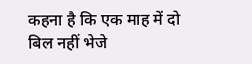कहना है कि एक माह में दो बिल नहीं भेजे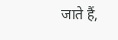जाते हैं,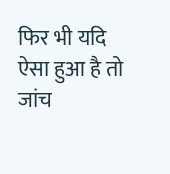फिर भी यदि ऐसा हुआ है तो जांच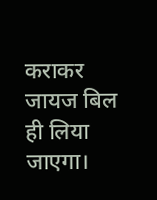कराकर जायज बिल ही लिया जाएगा।